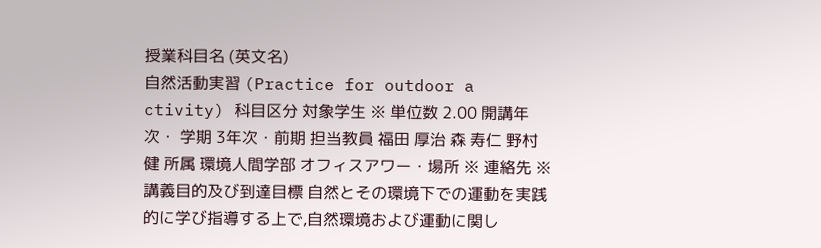授業科目名 (英文名)
自然活動実習 (Practice for outdoor a ctivity) 科目区分 対象学生 ※ 単位数 2.00 開講年次・ 学期 3年次・前期 担当教員 福田 厚治 森 寿仁 野村 健 所属 環境人間学部 オフィスアワー・場所 ※ 連絡先 ※ 講義目的及び到達目標 自然とその環境下での運動を実践的に学び指導する上で,自然環境および運動に関し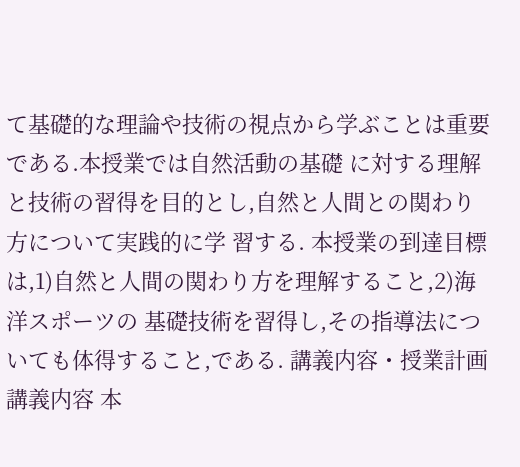て基礎的な理論や技術の視点から学ぶことは重要である.本授業では自然活動の基礎 に対する理解と技術の習得を目的とし,自然と人間との関わり方について実践的に学 習する. 本授業の到達目標は,1)自然と人間の関わり方を理解すること,2)海洋スポーツの 基礎技術を習得し,その指導法についても体得すること,である. 講義内容・授業計画 講義内容 本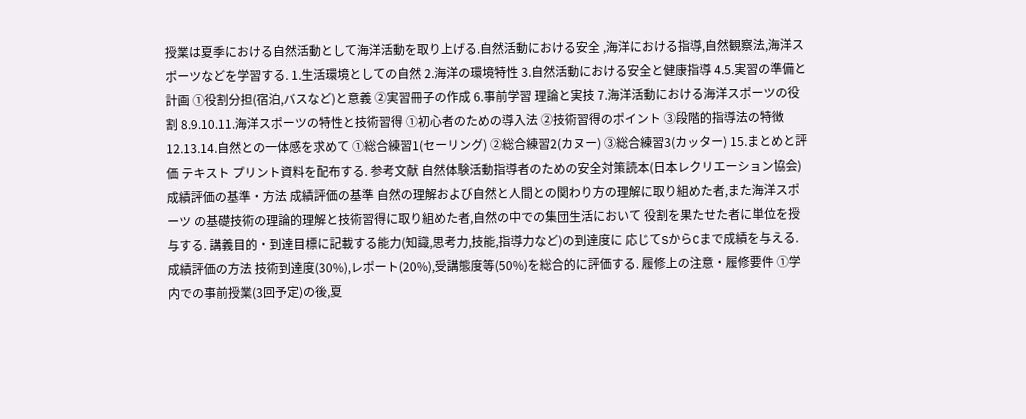授業は夏季における自然活動として海洋活動を取り上げる.自然活動における安全 ,海洋における指導,自然観察法,海洋スポーツなどを学習する. 1.生活環境としての自然 2.海洋の環境特性 3.自然活動における安全と健康指導 4.5.実習の準備と計画 ①役割分担(宿泊,バスなど)と意義 ②実習冊子の作成 6.事前学習 理論と実技 7.海洋活動における海洋スポーツの役割 8.9.10.11.海洋スポーツの特性と技術習得 ①初心者のための導入法 ②技術習得のポイント ③段階的指導法の特徴 12.13.14.自然との一体感を求めて ①総合練習1(セーリング) ②総合練習2(カヌー) ③総合練習3(カッター) 15.まとめと評価 テキスト プリント資料を配布する. 参考文献 自然体験活動指導者のための安全対策読本(日本レクリエーション協会) 成績評価の基準・方法 成績評価の基準 自然の理解および自然と人間との関わり方の理解に取り組めた者,また海洋スポーツ の基礎技術の理論的理解と技術習得に取り組めた者,自然の中での集団生活において 役割を果たせた者に単位を授与する. 講義目的・到達目標に記載する能力(知識,思考力,技能,指導力など)の到達度に 応じてSからCまで成績を与える. 成績評価の方法 技術到達度(30%),レポート(20%),受講態度等(50%)を総合的に評価する. 履修上の注意・履修要件 ①学内での事前授業(3回予定)の後,夏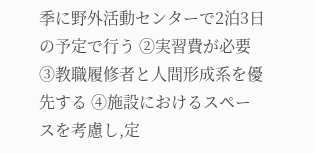季に野外活動センターで2泊3日の予定で行う ②実習費が必要 ③教職履修者と人間形成系を優先する ④施設におけるスペースを考慮し,定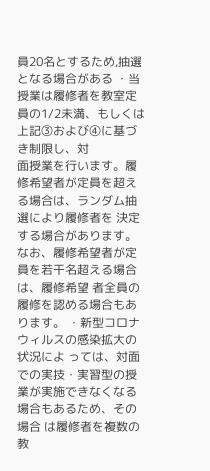員20名とするため,抽選となる場合がある ・当授業は履修者を教室定員の1/2未満、もしくは上記③および④に基づき制限し、対
面授業を行います。履修希望者が定員を超える場合は、ランダム抽選により履修者を 決定する場合があります。なお、履修希望者が定員を若干名超える場合は、履修希望 者全員の履修を認める場合もあります。 ・新型コロナウィルスの感染拡大の状況によ っては、対面での実技・実習型の授業が実施できなくなる場合もあるため、その場合 は履修者を複数の教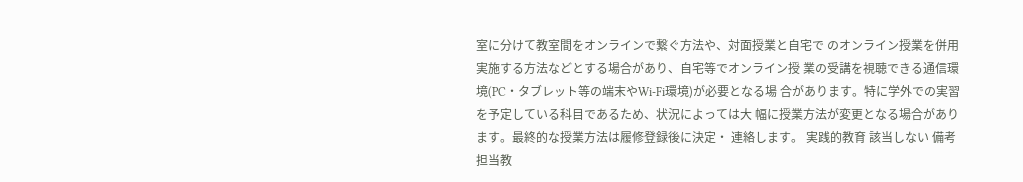室に分けて教室間をオンラインで繋ぐ方法や、対面授業と自宅で のオンライン授業を併用実施する方法などとする場合があり、自宅等でオンライン授 業の受講を視聴できる通信環境(PC・タブレット等の端末やWi-Fi環境)が必要となる場 合があります。特に学外での実習を予定している科目であるため、状況によっては大 幅に授業方法が変更となる場合があります。最終的な授業方法は履修登録後に決定・ 連絡します。 実践的教育 該当しない 備考 担当教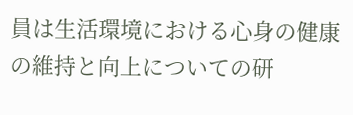員は生活環境における心身の健康の維持と向上についての研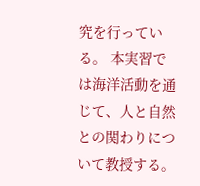究を行っている。 本実習では海洋活動を通じて、人と自然との関わりについて教授する。